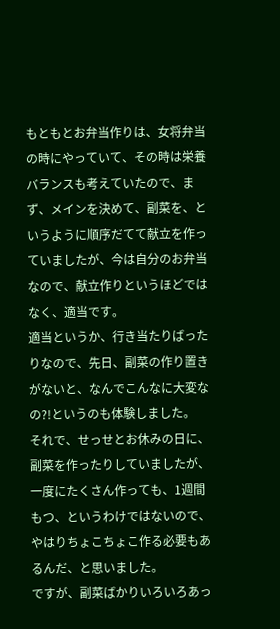もともとお弁当作りは、女将弁当の時にやっていて、その時は栄養バランスも考えていたので、まず、メインを決めて、副菜を、というように順序だてて献立を作っていましたが、今は自分のお弁当なので、献立作りというほどではなく、適当です。
適当というか、行き当たりばったりなので、先日、副菜の作り置きがないと、なんでこんなに大変なの?!というのも体験しました。
それで、せっせとお休みの日に、副菜を作ったりしていましたが、一度にたくさん作っても、1週間もつ、というわけではないので、やはりちょこちょこ作る必要もあるんだ、と思いました。
ですが、副菜ばかりいろいろあっ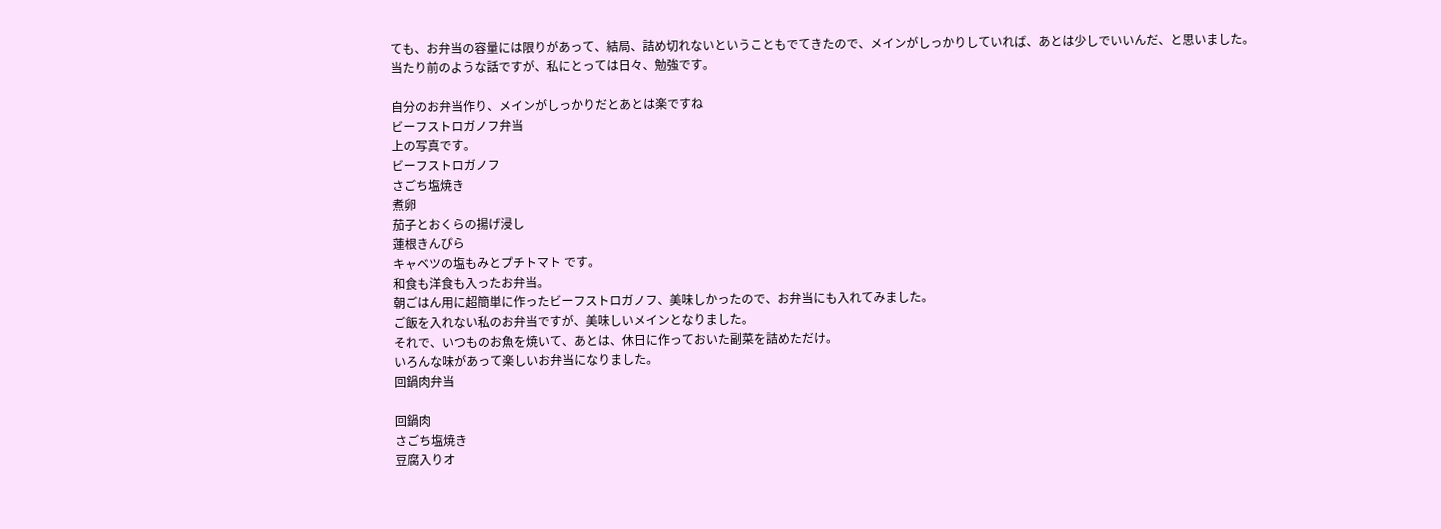ても、お弁当の容量には限りがあって、結局、詰め切れないということもでてきたので、メインがしっかりしていれば、あとは少しでいいんだ、と思いました。
当たり前のような話ですが、私にとっては日々、勉強です。

自分のお弁当作り、メインがしっかりだとあとは楽ですね
ビーフストロガノフ弁当
上の写真です。
ビーフストロガノフ
さごち塩焼き
煮卵
茄子とおくらの揚げ浸し
蓮根きんぴら
キャベツの塩もみとプチトマト です。
和食も洋食も入ったお弁当。
朝ごはん用に超簡単に作ったビーフストロガノフ、美味しかったので、お弁当にも入れてみました。
ご飯を入れない私のお弁当ですが、美味しいメインとなりました。
それで、いつものお魚を焼いて、あとは、休日に作っておいた副菜を詰めただけ。
いろんな味があって楽しいお弁当になりました。
回鍋肉弁当

回鍋肉
さごち塩焼き
豆腐入りオ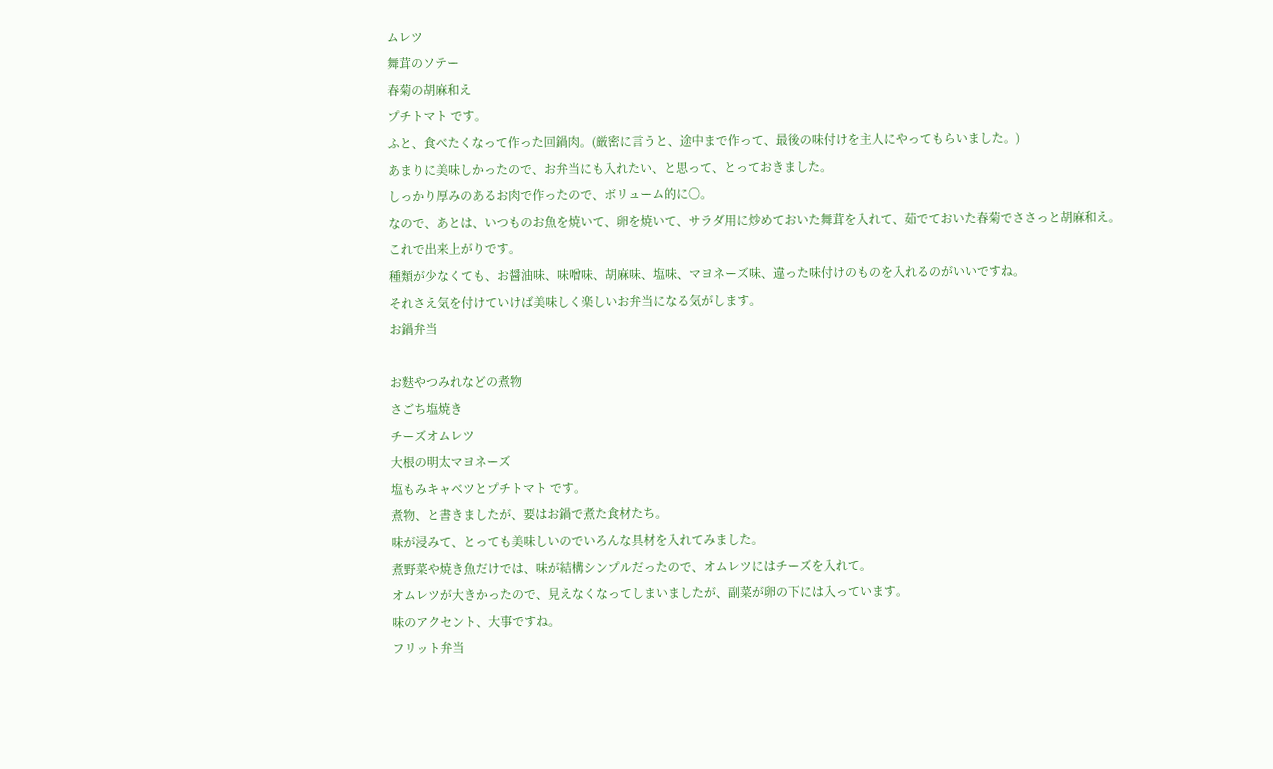ムレツ
舞茸のソテー
春菊の胡麻和え
プチトマト です。
ふと、食べたくなって作った回鍋肉。(厳密に言うと、途中まで作って、最後の味付けを主人にやってもらいました。)
あまりに美味しかったので、お弁当にも入れたい、と思って、とっておきました。
しっかり厚みのあるお肉で作ったので、ボリューム的に〇。
なので、あとは、いつものお魚を焼いて、卵を焼いて、サラダ用に炒めておいた舞茸を入れて、茹でておいた春菊でささっと胡麻和え。
これで出来上がりです。
種類が少なくても、お醤油味、味噌味、胡麻味、塩味、マヨネーズ味、違った味付けのものを入れるのがいいですね。
それさえ気を付けていけば美味しく楽しいお弁当になる気がします。
お鍋弁当

お麩やつみれなどの煮物
さごち塩焼き
チーズオムレツ
大根の明太マヨネーズ
塩もみキャベツとプチトマト です。
煮物、と書きましたが、要はお鍋で煮た食材たち。
味が浸みて、とっても美味しいのでいろんな具材を入れてみました。
煮野菜や焼き魚だけでは、味が結構シンプルだったので、オムレツにはチーズを入れて。
オムレツが大きかったので、見えなくなってしまいましたが、副菜が卵の下には入っています。
味のアクセント、大事ですね。
フリット弁当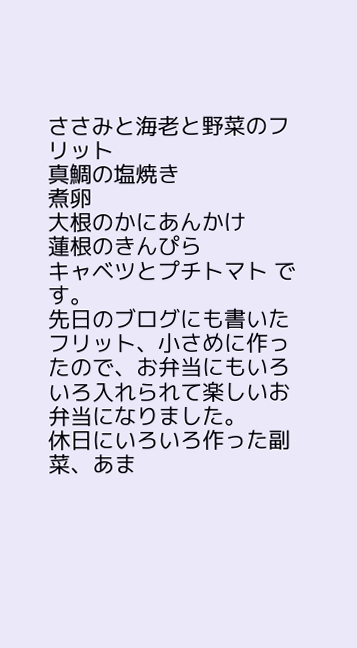ささみと海老と野菜のフリット
真鯛の塩焼き
煮卵
大根のかにあんかけ
蓮根のきんぴら
キャベツとプチトマト です。
先日のブログにも書いたフリット、小さめに作ったので、お弁当にもいろいろ入れられて楽しいお弁当になりました。
休日にいろいろ作った副菜、あま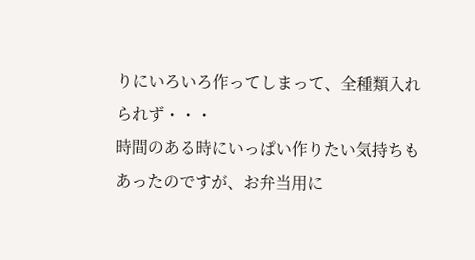りにいろいろ作ってしまって、全種類入れられず・・・
時間のある時にいっぱい作りたい気持ちもあったのですが、お弁当用に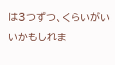は3つずつ、くらいがいいかもしれま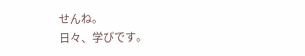せんね。
日々、学びです。